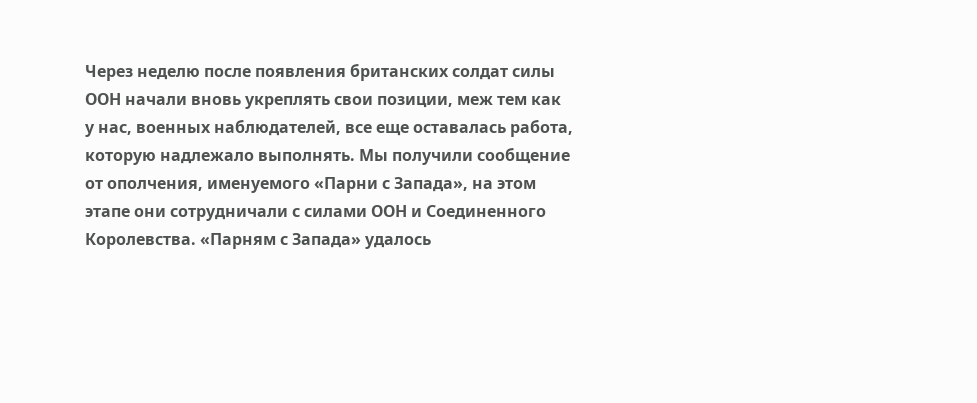Через неделю после появления британских солдат силы ООН начали вновь укреплять свои позиции, меж тем как у нас, военных наблюдателей, все еще оставалась работа, которую надлежало выполнять. Мы получили сообщение от ополчения, именуемого «Парни с Запада», на этом этапе они сотрудничали с силами ООН и Соединенного Королевства. «Парням с Запада» удалось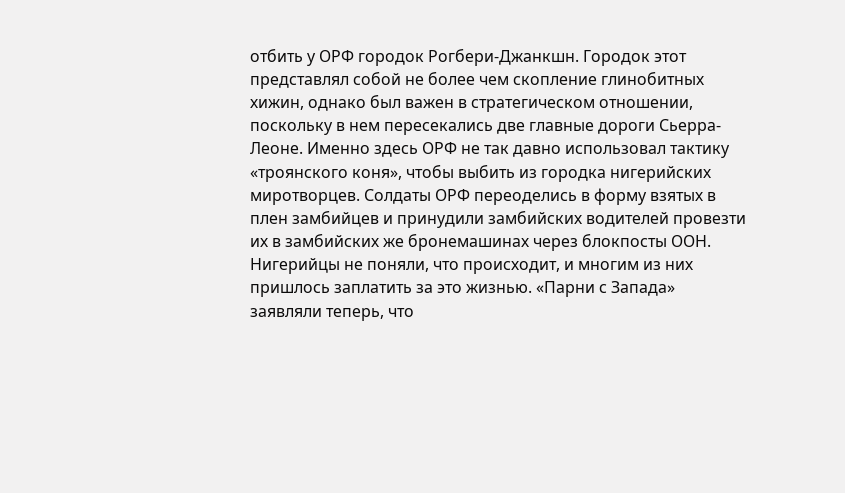отбить у ОРФ городок Рогбери-Джанкшн. Городок этот представлял собой не более чем скопление глинобитных хижин, однако был важен в стратегическом отношении, поскольку в нем пересекались две главные дороги Сьерра-Леоне. Именно здесь ОРФ не так давно использовал тактику «троянского коня», чтобы выбить из городка нигерийских миротворцев. Солдаты ОРФ переоделись в форму взятых в плен замбийцев и принудили замбийских водителей провезти их в замбийских же бронемашинах через блокпосты ООН. Нигерийцы не поняли, что происходит, и многим из них пришлось заплатить за это жизнью. «Парни с Запада» заявляли теперь, что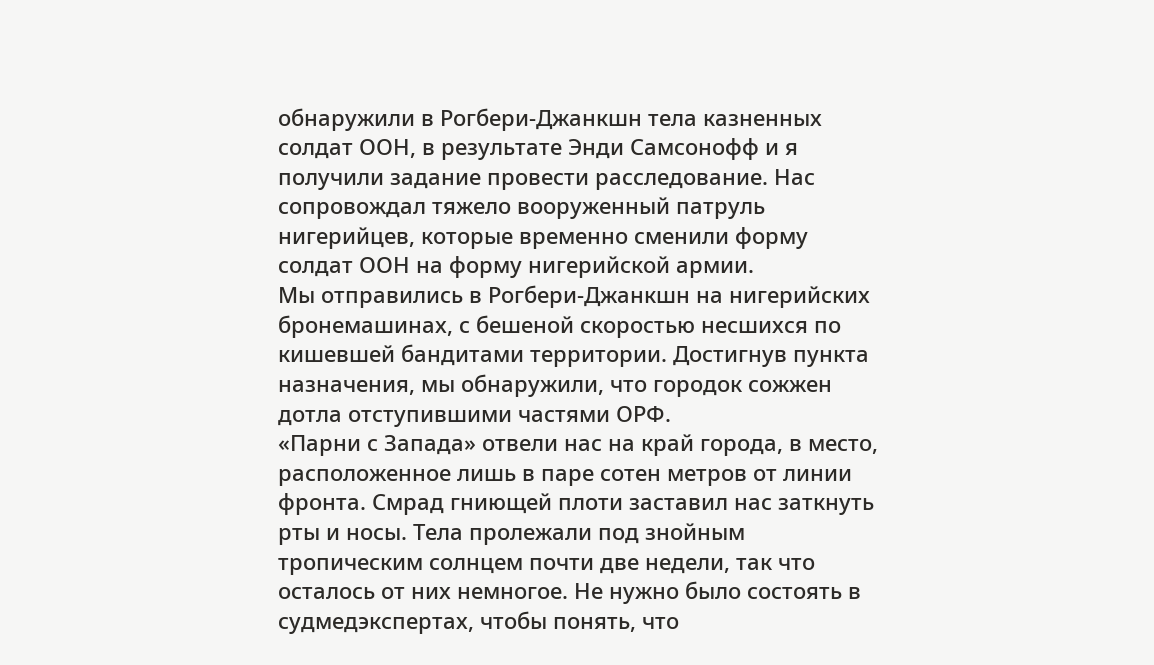обнаружили в Рогбери-Джанкшн тела казненных солдат ООН, в результате Энди Самсонофф и я получили задание провести расследование. Нас сопровождал тяжело вооруженный патруль нигерийцев, которые временно сменили форму солдат ООН на форму нигерийской армии.
Мы отправились в Рогбери-Джанкшн на нигерийских бронемашинах, с бешеной скоростью несшихся по кишевшей бандитами территории. Достигнув пункта назначения, мы обнаружили, что городок сожжен дотла отступившими частями ОРФ.
«Парни с Запада» отвели нас на край города, в место, расположенное лишь в паре сотен метров от линии фронта. Смрад гниющей плоти заставил нас заткнуть рты и носы. Тела пролежали под знойным тропическим солнцем почти две недели, так что осталось от них немногое. Не нужно было состоять в судмедэкспертах, чтобы понять, что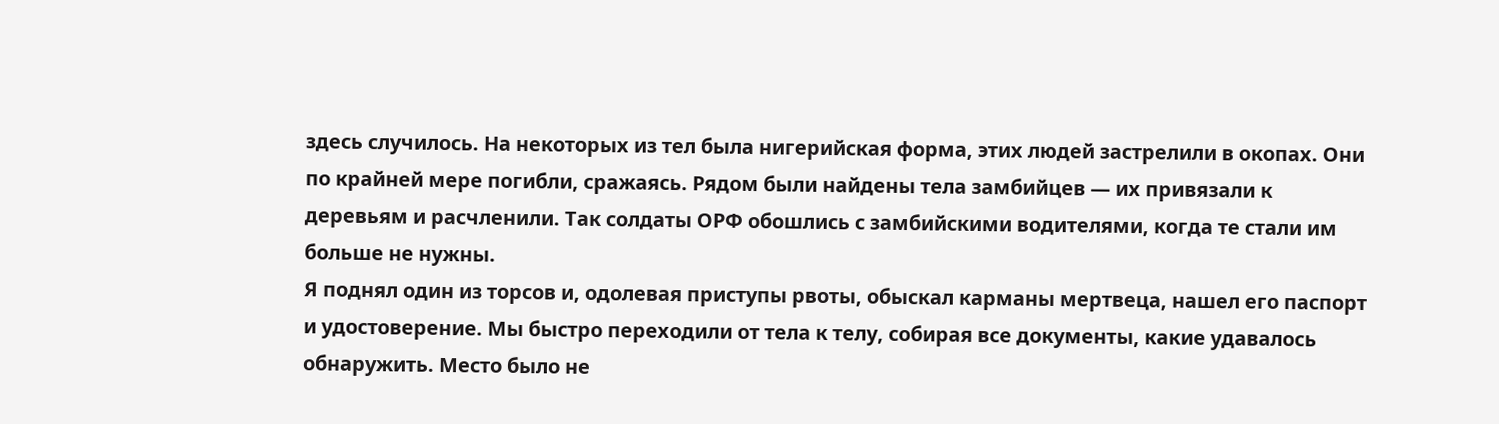здесь случилось. На некоторых из тел была нигерийская форма, этих людей застрелили в окопах. Они по крайней мере погибли, сражаясь. Рядом были найдены тела замбийцев — их привязали к деревьям и расчленили. Так солдаты ОРФ обошлись с замбийскими водителями, когда те стали им больше не нужны.
Я поднял один из торсов и, одолевая приступы рвоты, обыскал карманы мертвеца, нашел его паспорт и удостоверение. Мы быстро переходили от тела к телу, собирая все документы, какие удавалось обнаружить. Место было не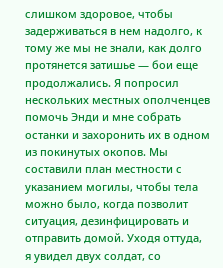слишком здоровое, чтобы задерживаться в нем надолго, к тому же мы не знали, как долго протянется затишье — бои еще продолжались. Я попросил нескольких местных ополченцев помочь Энди и мне собрать останки и захоронить их в одном из покинутых окопов. Мы составили план местности с указанием могилы, чтобы тела можно было, когда позволит ситуация, дезинфицировать и отправить домой. Уходя оттуда, я увидел двух солдат, со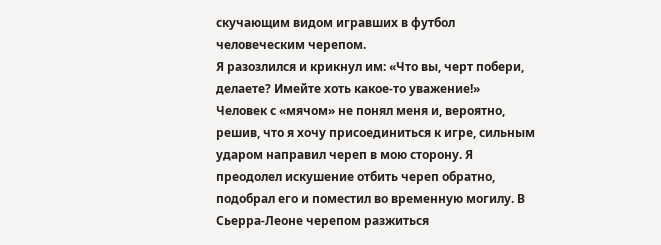скучающим видом игравших в футбол человеческим черепом.
Я разозлился и крикнул им: «Что вы, черт побери, делаете? Имейте хоть какое-то уважение!»
Человек с «мячом» не понял меня и, вероятно, решив, что я хочу присоединиться к игре, сильным ударом направил череп в мою сторону. Я преодолел искушение отбить череп обратно, подобрал его и поместил во временную могилу. В Сьерра-Леоне черепом разжиться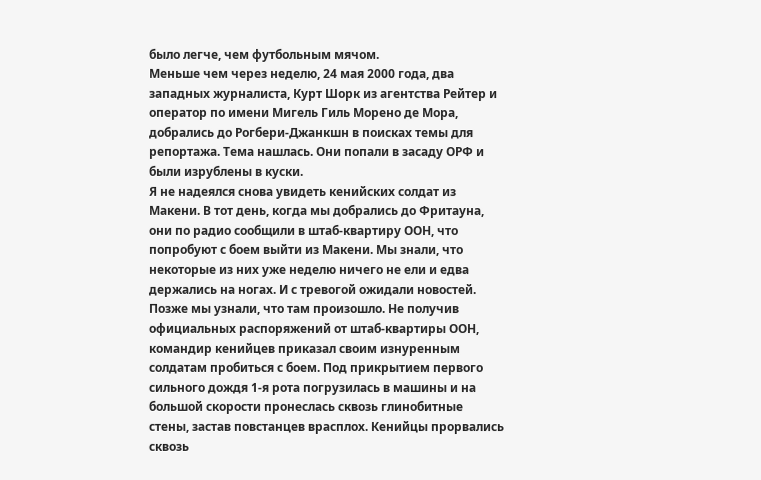было легче, чем футбольным мячом.
Меньше чем через неделю, 24 мая 2000 года, два западных журналиста, Курт Шорк из агентства Рейтер и оператор по имени Мигель Гиль Морено де Мора, добрались до Рогбери-Джанкшн в поисках темы для репортажа. Тема нашлась. Они попали в засаду ОРФ и были изрублены в куски.
Я не надеялся снова увидеть кенийских солдат из Макени. В тот день, когда мы добрались до Фритауна, они по радио сообщили в штаб-квартиру ООН, что попробуют с боем выйти из Макени. Мы знали, что некоторые из них уже неделю ничего не ели и едва держались на ногах. И с тревогой ожидали новостей.
Позже мы узнали, что там произошло. Не получив официальных распоряжений от штаб-квартиры ООН, командир кенийцев приказал своим изнуренным солдатам пробиться с боем. Под прикрытием первого сильного дождя 1-я рота погрузилась в машины и на большой скорости пронеслась сквозь глинобитные стены, застав повстанцев врасплох. Кенийцы прорвались сквозь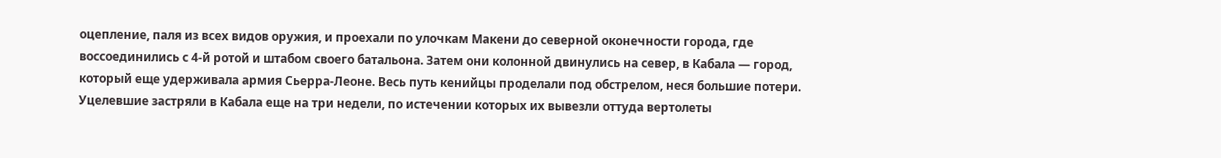оцепление, паля из всех видов оружия, и проехали по улочкам Макени до северной оконечности города, где воссоединились с 4-й ротой и штабом своего батальона. Затем они колонной двинулись на север, в Кабала — город, который еще удерживала армия Сьерра-Леоне. Весь путь кенийцы проделали под обстрелом, неся большие потери. Уцелевшие застряли в Кабала еще на три недели, по истечении которых их вывезли оттуда вертолеты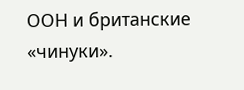ООН и британские «чинуки».